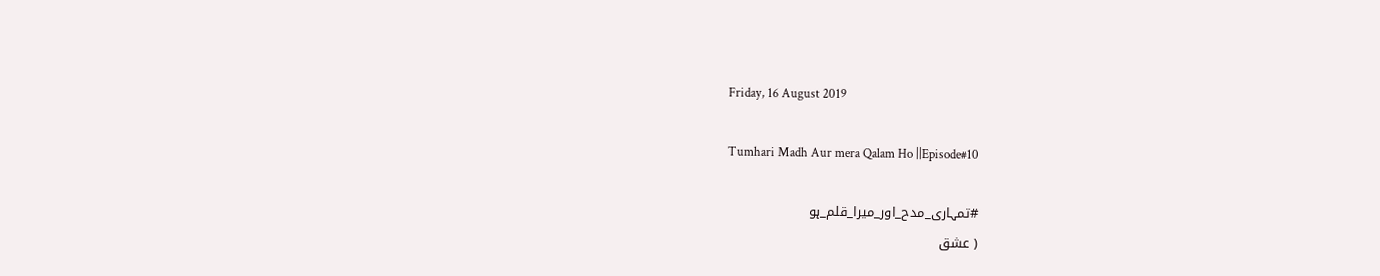Friday, 16 August 2019

Tumhari Madh Aur mera Qalam Ho ||Episode#10

#تمہاری_مدح_اور_میرا_قلم_ہو
( عشق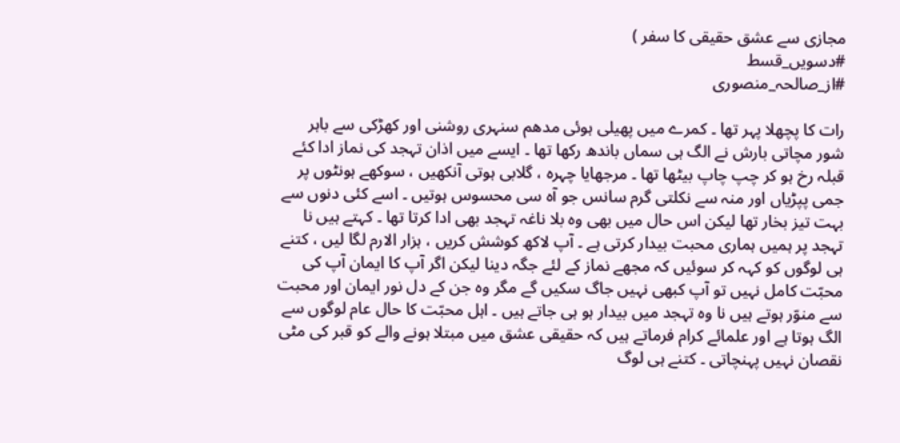مجازی سے عشق حقیقی کا سفر )
#دسویں_قسط
#از_صالحہ_منصوری

رات کا پچھلا پہر تھا ۔ کمرے میں پھیلی ہوئی مدھم سنہری روشنی اور کھڑکی سے باہر شور مچاتی بارش نے الگ ہی سماں باندھ رکھا تھا ۔ ایسے میں اذان تہجد کی نماز ادا کئے قبلہ رخ ہو کر چپ چاپ بیٹھا تھا ۔ مرجھایا چہرہ ، گلابی ہوتی آنکھیں ، سوکھے ہونٹوں پر جمی پپڑیاں اور منہ سے نکلتی گرم سانس جو آہ سی محسوس ہوتیں ۔ اسے کئی دنوں سے بہت تیز بخار تھا لیکن اس حال میں بھی وہ بلا ناغہ تہجد بھی ادا کرتا تھا ۔ کہتے ہیں نا تہجد پر ہمیں ہماری محبت بیدار کرتی ہے ۔ آپ لاکھ کوشش کریں ، ہزار الارم لگا لیں ، کتنے ہی لوگوں کو کہہ کر سوئیں کہ مجھے نماز کے لئے جگہ دینا لیکن اگر آپ کا ایمان آپ کی محبّت کامل نہیں تو آپ کبھی نہیں جاگ سکیں گے مگر وہ جن کے دل نور ایمان اور محبت سے منوّر ہوتے ہیں نا وہ تہجد میں بیدار ہو ہی جاتے ہیں ۔ اہل محبّت کا حال عام لوگوں سے الگ ہوتا ہے اور علمائے کرام فرماتے ہیں کہ حقیقی عشق میں مبتلا ہونے والے کو قبر کی مٹی نقصان نہیں پہنچاتی ۔ کتنے ہی لوگ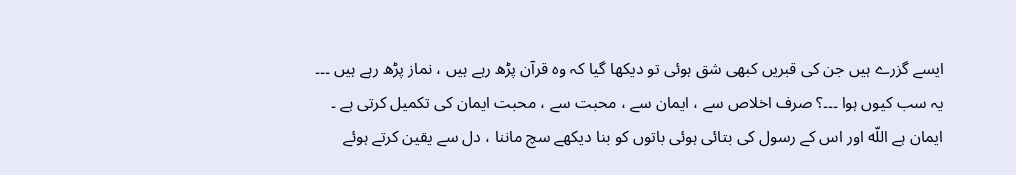ایسے گزرے ہیں جن کی قبریں کبھی شق ہوئی تو دیکھا گیا کہ وہ قرآن پڑھ رہے ہیں ، نماز پڑھ رہے ہیں ۔۔۔ یہ سب کیوں ہوا ۔۔۔؟ صرف اخلاص سے ، ایمان سے ، محبت سے ، محبت ایمان کی تکمیل کرتی ہے ۔ ایمان ہے اللّه اور اس کے رسول کی بتائی ہوئی باتوں کو بنا دیکھے سچ ماننا ، دل سے یقین کرتے ہوئے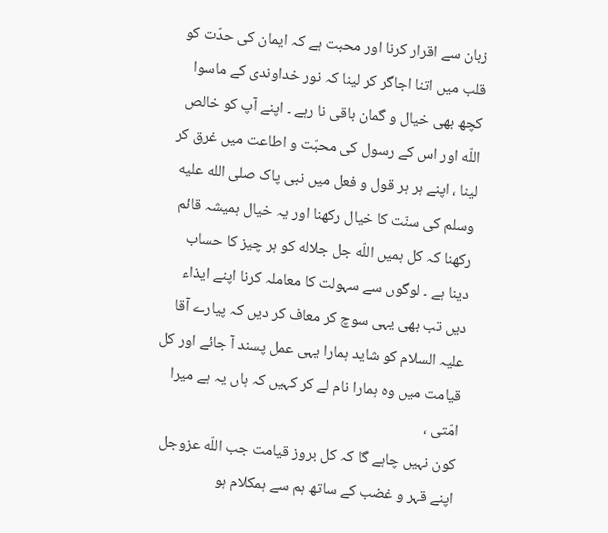زبان سے اقرار کرنا اور محبت ہے کہ ایمان کی حدّت کو قلب میں اتنا اجاگر کر لینا کہ نور خداوندی کے ماسوا کچھ بھی خیال و گمان باقی نا رہے ۔ اپنے آپ کو خالص اللّه اور اس کے رسول کی محبّت و اطاعت میں غرق کر لینا ، اپنے ہر ہر قول و فعل میں نبی پاک صلى الله عليه وسلم کی سنّت کا خیال رکھنا اور یہ خیال ہمیشہ قائم رکھنا کہ کل ہمیں اللّه جل جلاله کو ہر چیز کا حساب دینا ہے ۔ لوگوں سے سہولت کا معاملہ کرنا اپنے ایذاء دیں تب بھی یہی سوچ کر معاف کر دیں کہ پیارے آقا علیہ السلام کو شاید ہمارا یہی عمل پسند آ جائے اور کل قیامت میں وہ ہمارا نام لے کر کہیں کہ ہاں یہ ہے میرا امّتی ،
کون نہیں چاہے گا کہ کل بروز قیامت جب اللّه عزوجل اپنے قہر و غضب کے ساتھ ہم سے ہمکلام ہو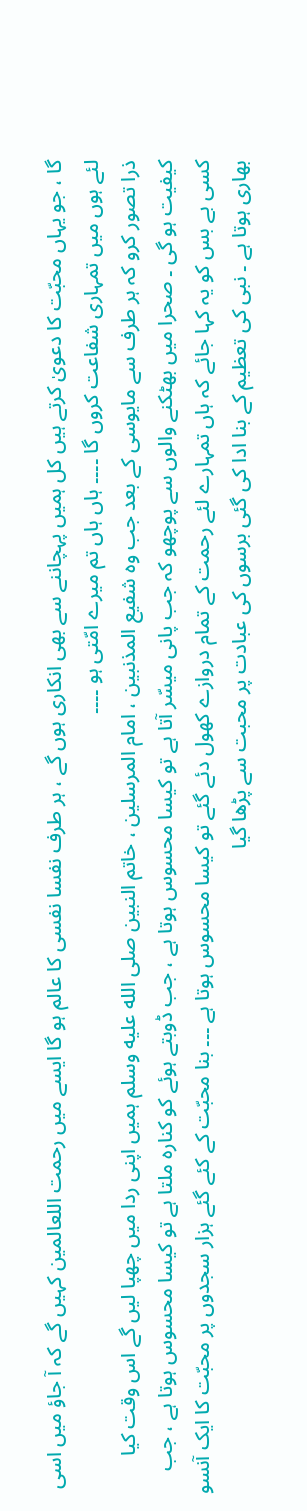گا ، جو یہاں محبّت کا دعویٰ کرتے ہیں کل ہمیں پہچاننے سے بھی انکاری ہوں گے ، ہر طرف نفسا نفسی کا عالم ہو گا ایسے میں رحمت اللعالمین کہیں گے کہ آ جاؤ میں اسی لئے ہوں میں تمہاری شفاعت کروں گا ۔۔۔۔ ہاں ہاں تم میرے امّتی ہو ۔۔۔۔
ذرا تصور کرو کہ ہر طرف سے مایوسی کے بعد جب وہ شفیع المذنبین ، امام المرسلین ، خاتم النبین صلى الله عليه وسلم ہمیں اپنی ردا میں چھپا لیں گے اس وقت کیا کیفیت ہو گی ۔ صحرا میں بھٹکنے والوں سے پوچھو کہ جب پانی میسّر آتا ہے تو کیسا محسوس ہوتا ہے ، جب ڈوبتے ہوئے کو کنارہ ملتا ہے تو کیسا محسوس ہوتا ہے ، جب کسی بے بس کو یہ کہا جائے کہ ہاں تمہارے لئے رحمت کے تمام دروازے کھول دئے گئے تو کیسا محسوس ہوتا ہے ۔۔۔ بنا محبّت کے کئے گئے ہزار سجدوں پر محبّت کا ایک آنسو بھاری ہوتا ہے ۔ نبی کی تعظیم کے بنا ادا کی گئی برسوں کی عبادت پر محبت سے پڑھا گیا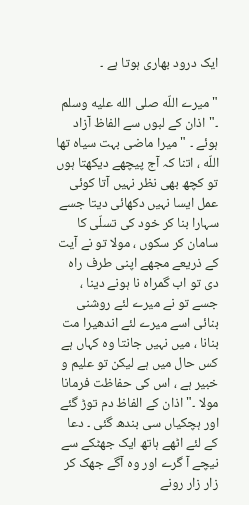ایک درود بھاری ہوتا ہے ۔

" میرے اللّه صلى الله عليه وسلم ۔" اذان کے لبوں سے الفاظ آزاد ہوئے ۔ " میرا ماضی بہت سیاہ تھا اللّه ، اتنا کہ آج پیچھے دیکھتا ہوں تو کچھ بھی نظر نہیں آتا کوئی عمل ایسا نہیں دکھائی دیتا جسے سہارا بنا کر خود کی تسلّی کا سامان کر سکوں ، مولا تو نے آیت کے ذریعے مجھے اپنی طرف راہ دی تو اب گمراہ نا ہونے دینا ، جسے تو نے میرے لئے روشنی بنائی اسے میرے لئے اندھیرا مت بنانا ، میں نہیں جانتا وہ کہاں ہے کس حال میں ہے لیکن تو علیم و خبیر ہے ، اس کی حفاظت فرمانا مولا ۔" اذان کے الفاظ دم توڑ گئے اور ہچکیاں سی بندھ گئی ۔ دعا کے لئے اٹھے ہاتھ ایک جھٹکے سے نیچے آ گرے اور وہ آگے جھک کر زار زار رونے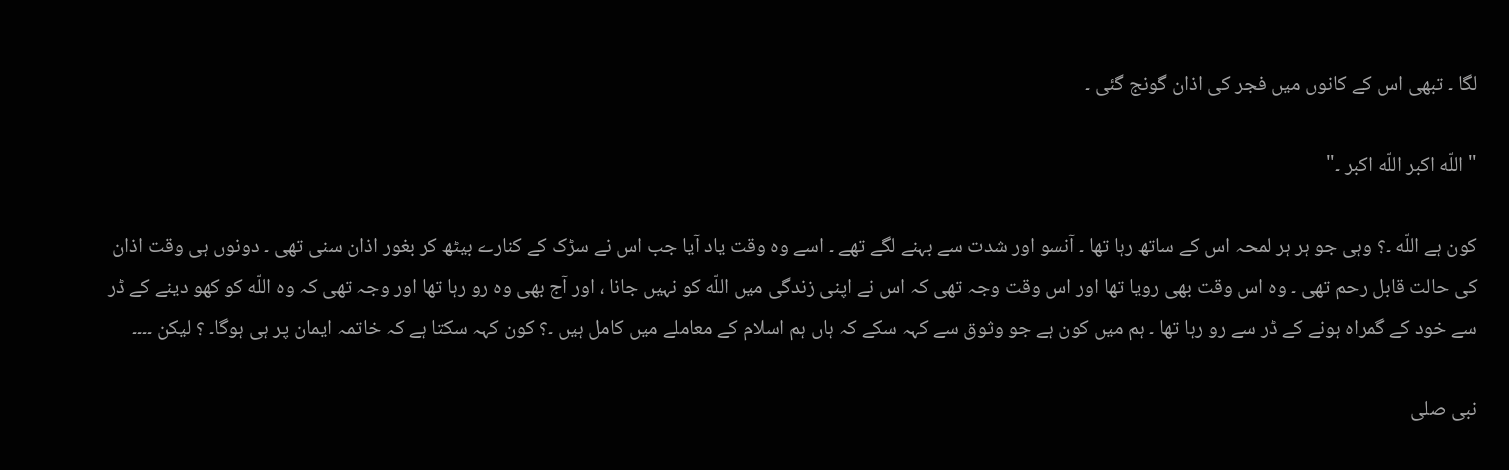لگا ۔ تبھی اس کے کانوں میں فجر کی اذان گونج گئی ۔

" اللّه اکبر اللّه اکبر ۔"

کون ہے اللّه ۔؟ وہی جو ہر ہر لمحہ اس کے ساتھ رہا تھا ۔ آنسو اور شدت سے بہنے لگے تھے ۔ اسے وہ وقت یاد آیا جب اس نے سڑک کے کنارے بیٹھ کر بغور اذان سنی تھی ۔ دونوں ہی وقت اذان کی حالت قابل رحم تھی ۔ وہ اس وقت بھی رویا تھا اور اس وقت وجہ تھی کہ اس نے اپنی زندگی میں اللّه کو نہیں جانا ، اور آج بھی وہ رو رہا تھا اور وجہ تھی کہ وہ اللّه کو کھو دینے کے ڈر سے خود کے گمراہ ہونے کے ڈر سے رو رہا تھا ۔ ہم میں کون ہے جو وثوق سے کہہ سکے کہ ہاں ہم اسلام کے معاملے میں کامل ہیں ۔؟ کون کہہ سکتا ہے کہ خاتمہ ایمان پر ہی ہوگا۔ ؟ لیکن ۔۔۔۔

نبی صلى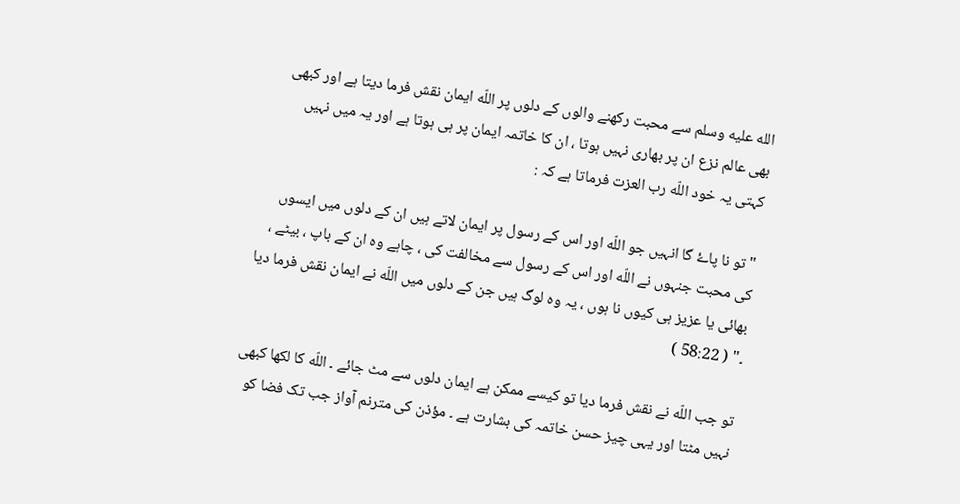الله عليه وسلم سے محبت رکھنے والوں کے دلوں پر اللّه ایمان نقش فرما دیتا ہے اور کبھی بھی عالم نزع ان پر بھاری نہیں ہوتا ، ان کا خاتمہ ایمان پر ہی ہوتا ہے اور یہ میں نہیں کہتی یہ خود اللّه رب العزت فرماتا ہے کہ :

" تو نا پاۓ گا انہیں جو اللّه اور اس کے رسول پر ایمان لاتے ہیں ان کے دلوں میں ایسوں کی محبت جنہوں نے اللّه اور اس کے رسول سے مخالفت کی ، چاہے وہ ان کے باپ ، بیٹے ، بھائی یا عزیز ہی کیوں نا ہوں ، یہ وہ لوگ ہیں جن کے دلوں میں اللّه نے ایمان نقش فرما دیا ۔" ( 58:22 )

تو جب اللّه نے نقش فرما دیا تو کیسے ممکن ہے ایمان دلوں سے مٹ جائے ۔ اللّه کا لکھا کبھی نہیں مٹتا اور یہی چیز حسن خاتمہ کی بشارت ہے ۔ مؤذن کی مترنم آواز جب تک فضا کو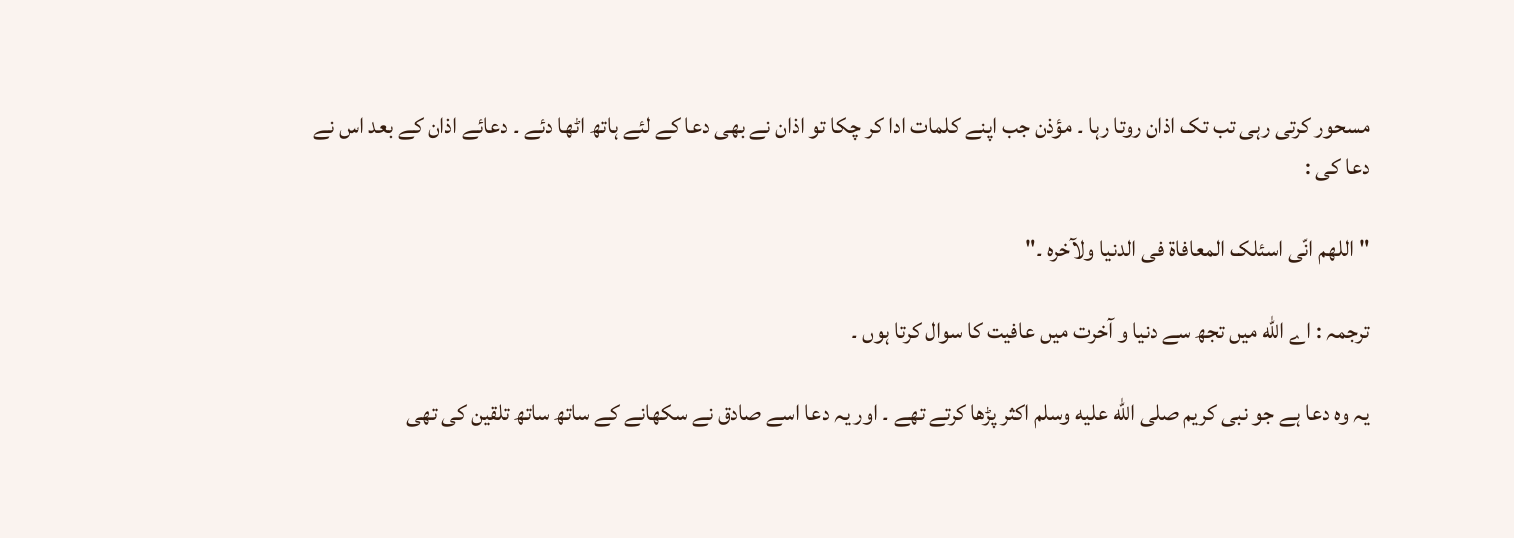مسحور کرتی رہی تب تک اذان روتا رہا ۔ مؤذن جب اپنے کلمات ادا کر چکا تو اذان نے بھی دعا کے لئے ہاتھ اٹھا دئے ۔ دعائے اذان کے بعد اس نے دعا کی :

" اللھم انّی اسئلک المعافاة فی الدنیا ولآخرہ ۔"

ترجمہ : اے اللّه میں تجھ سے دنیا و آخرت میں عافیت کا سوال کرتا ہوں ۔

یہ وہ دعا ہے جو نبی کریم صلى الله عليه وسلم اکثر پڑھا کرتے تھے ۔ اور یہ دعا اسے صادق نے سکھانے کے ساتھ ساتھ تلقین کی تھی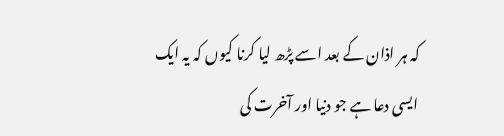کہ ہر اذان کے بعد اسے پڑھ لیا کرنا کیوں کہ یہ ایک ایسی دعا ہے جو دنیا اور آخرت کی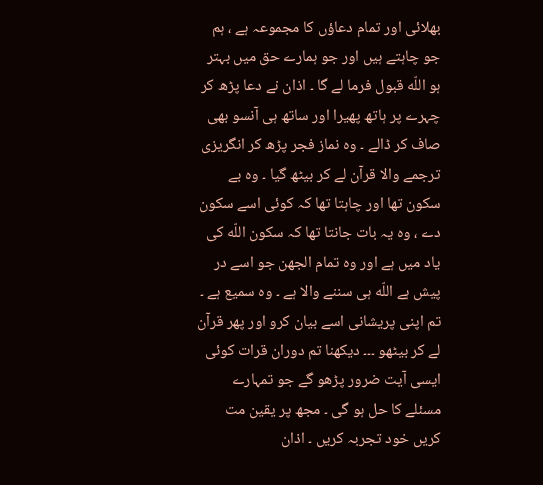بھلائی اور تمام دعاؤں کا مجموعہ ہے ، ہم جو چاہتے ہیں اور جو ہمارے حق میں بہتر ہو اللّه قبول فرما لے گا ۔ اذان نے دعا پڑھ کر چہرے پر ہاتھ پھیرا اور ساتھ ہی آنسو بھی صاف کر ڈالے ۔ وہ نماز فجر پڑھ کر انگریزی ترجمے والا قرآن لے کر بیٹھ گیا ۔ وہ بے سکون تھا اور چاہتا تھا کہ کوئی اسے سکون دے ، وہ یہ بات جانتا تھا کہ سکون اللّه کی یاد میں ہے اور وہ تمام الجھن جو اسے در پیش ہے اللّه ہی سننے والا ہے ۔ وہ سمیع ہے ۔ تم اپنی پریشانی اسے بیان کرو اور پھر قرآن لے کر بیٹھو ۔۔۔ دیکھنا تم دوران قرات کوئی ایسی آیت ضرور پڑھو گے جو تمہارے مسئلے کا حل ہو گی ۔ مجھ پر یقین مت کریں خود تجربہ کریں ۔ اذان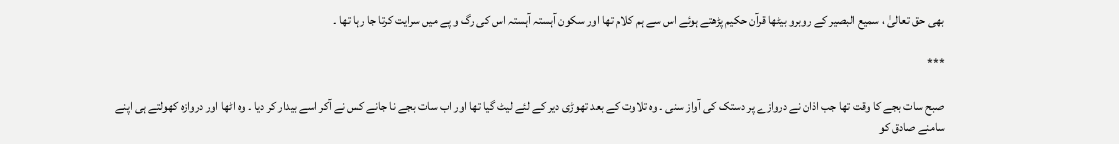بھی حق تعالیٰ ، سمیع البصیر کے روبرو بیٹھا قرآن حکیم پڑھتے ہوئے اس سے ہم کلام تھا اور سکون آہستہ آہستہ اس کی رگ و پے میں سرایت کرتا جا رہا تھا ۔

***

صبح سات بجے کا وقت تھا جب اذان نے دروازے پر دستک کی آواز سنی ۔ وہ تلاوت کے بعد تھوڑی دیر کے لئے لیٹ گیا تھا اور اب سات بجے نا جانے کس نے آکر اسے بیدار کر دیا ۔ وہ اٹھا اور دروازہ کھولتے ہی اپنے سامنے صادق کو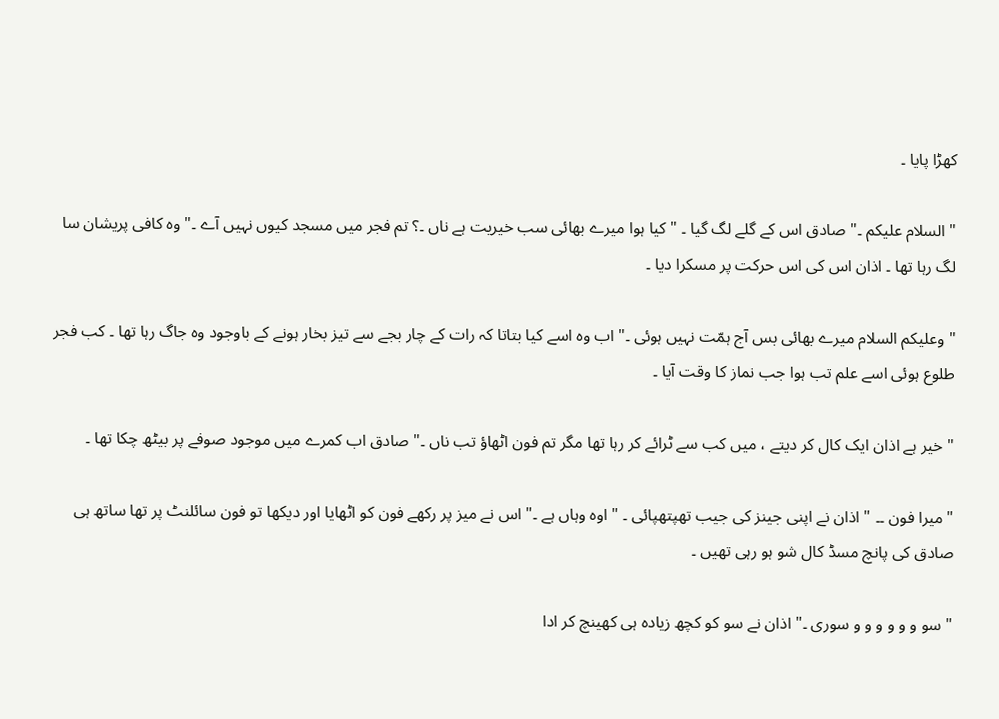کھڑا پایا ۔

" السلام علیکم ۔" صادق اس کے گلے لگ گیا ۔ " کیا ہوا میرے بھائی سب خیریت ہے ناں ۔؟ تم فجر میں مسجد کیوں نہیں آے ۔" وہ کافی پریشان سا لگ رہا تھا ۔ اذان اس کی اس حرکت پر مسکرا دیا ۔

" وعلیکم السلام میرے بھائی بس آج ہمّت نہیں ہوئی ۔" اب وہ اسے کیا بتاتا کہ رات کے چار بجے سے تیز بخار ہونے کے باوجود وہ جاگ رہا تھا ۔ کب فجر طلوع ہوئی اسے علم تب ہوا جب نماز کا وقت آیا ۔

" خیر ہے اذان ایک کال کر دیتے ، میں کب سے ٹرائے کر رہا تھا مگر تم فون اٹھاؤ تب ناں ۔" صادق اب کمرے میں موجود صوفے پر بیٹھ چکا تھا ۔

" میرا فون ۔۔ " اذان نے اپنی جینز کی جیب تھپتھپائی ۔ " اوہ وہاں ہے ۔" اس نے میز پر رکھے فون کو اٹھایا اور دیکھا تو فون سائلنٹ پر تھا ساتھ ہی صادق کی پانچ مسڈ کال شو ہو رہی تھیں ۔

" سو و و و و و و سوری ۔" اذان نے سو کو کچھ زیادہ ہی کھینچ کر ادا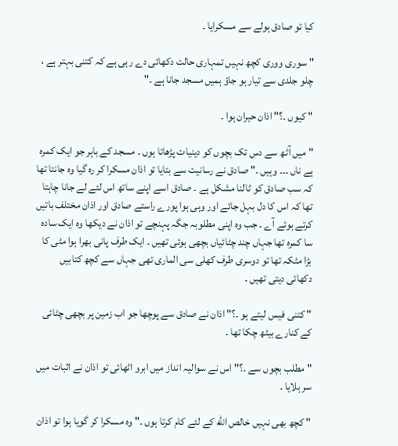کیا تو صادق ہولے سے مسکرایا ۔

" سوری ووری کچھ نہیں تمہاری حالت دکھائی دے رہی ہے کہ کتنی بہتر ہے ، چلو جلدی سے تیار ہو جاؤ ہمیں مسجد جانا ہے ۔"

" کیوں ۔؟" اذان حیران ہوا ۔

" میں آٹھ سے دس تک بچوں کو دینیات پڑھاتا ہوں ۔ مسجد کے باہر جو ایک کمرہ ہے ناں ۔۔۔ وہیں ۔" صادق نے رسانیت سے بتایا تو اذان مسکرا کر رہ گیا وہ جانتا تھا کہ سب صادق کو ٹالنا مشکل ہے ۔ صادق اسے اپنے ساتھ اس لئے لے جانا چاہتا تھا کہ اس کا دل بہل جائے اور وہی ہوا پورے راستے صادق اور اذان مختلف باتیں کرتے ہوئے آے ۔ جب وہ اپنی مطلوبہ جگہ پہنچے تو اذان نے دیکھا وہ ایک سادہ سا کمرہ تھا جہاں چند چٹائیاں بچھی ہوئی تھیں ۔ ایک طرف پانی بھرا ہوا مٹی کا بڑا مٹکہ تھا تو دوسری طرف کھلی سی الماری تھی جہاں سے کچھ کتابیں دکھائی دیتی تھیں ۔

" کتنی فیس لیتے ہو ۔؟" اذان نے صادق سے پوچھا جو اب زمین پر بچھی چٹائی کے کنارے بیٹھ چکا تھا ۔

" مطلب بچوں سے ۔؟" اس نے سوالیہ انداز میں ابرو اٹھائی تو اذان نے اثبات میں سر ہلایا ۔

" کچھ بھی نہیں خالص اللّه کے لئے کام کرتا ہوں ۔" وہ مسکرا کر گویا ہوا تو اذان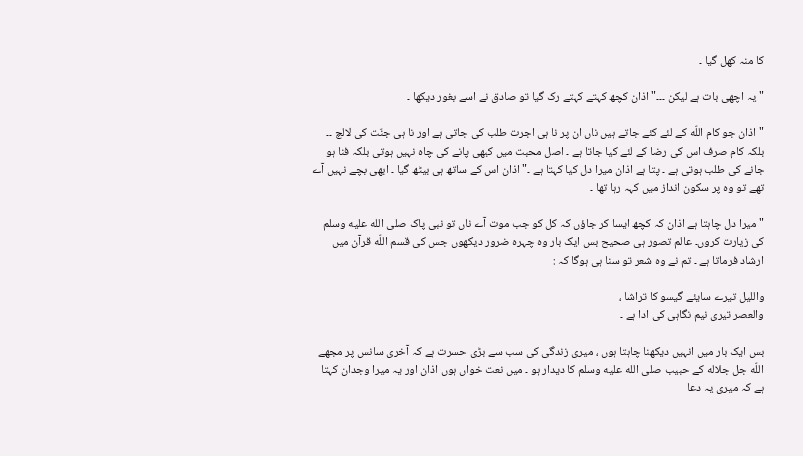کا منہ کھل گیا ۔

" یہ اچھی بات ہے لیکن ۔۔۔" اذان کچھ کہتے کہتے رک گیا تو صادق نے اسے بغور دیکھا ۔

" اذان جو کام اللّه کے لئے کئے جاتے ہیں ناں ان پر نا ہی اجرت طلب کی جاتی ہے اور نا ہی جنّت کی لالچ ۔۔ بلکہ کام صرف اس کی رضا کے لئے کیا جاتا ہے ۔ اصل محبت میں کبھی پانے کی چاہ نہیں ہوتی بلکہ فنا ہو جانے کی طلب ہوتی ہے ۔ پتا ہے اذان میرا دل کیا کہتا ہے ۔" اذان اس کے ساتھ ہی بیٹھ گیا ۔ ابھی بچے نہیں آے تھے تو وہ پر سکون انداز میں کہہ رہا تھا ۔

" میرا دل چاہتا ہے اذان کہ کچھ ایسا کر جاؤں کہ کل کو جب موت آے ناں تو نبی پاک صلى الله عليه وسلم کی زیارت کروں۔ عالم تصور ہی صحیح بس ایک بار وہ چہرہ ضرور دیکھوں جس کی قسم اللّه قرآن میں ارشاد فرماتا ہے ۔ تم نے وہ شعر تو سنا ہی ہوگا کہ :

واللیل تیرے سایئے گیسو کا تراشا ،
والعصر تیری نیم نگاہی کی ادا ہے ۔

بس ایک بار میں انہیں دیکھنا چاہتا ہوں ، میری زندگی کی سب سے بڑی حسرت ہے کہ آخری سانس پر مجھے اللّه جل جلاله کے حبیب صلى الله عليه وسلم کا دیدار ہو ۔ میں نعت خواں ہوں اذان اور یہ میرا وجدان کہتا ہے کہ میری یہ دعا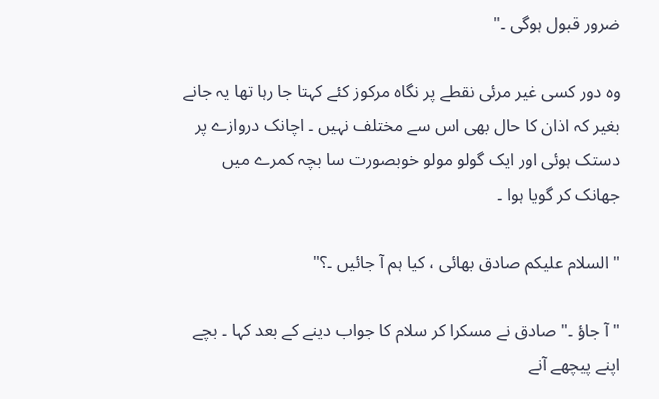ضرور قبول ہوگی ۔"

وہ دور کسی غیر مرئی نقطے پر نگاہ مرکوز کئے کہتا جا رہا تھا یہ جانے بغیر کہ اذان کا حال بھی اس سے مختلف نہیں ۔ اچانک دروازے پر دستک ہوئی اور ایک گولو مولو خوبصورت سا بچہ کمرے میں جھانک کر گویا ہوا ۔

" السلام علیکم صادق بھائی ، کیا ہم آ جائیں ۔؟"

" آ جاؤ ۔" صادق نے مسکرا کر سلام کا جواب دینے کے بعد کہا ۔ بچے اپنے پیچھے آنے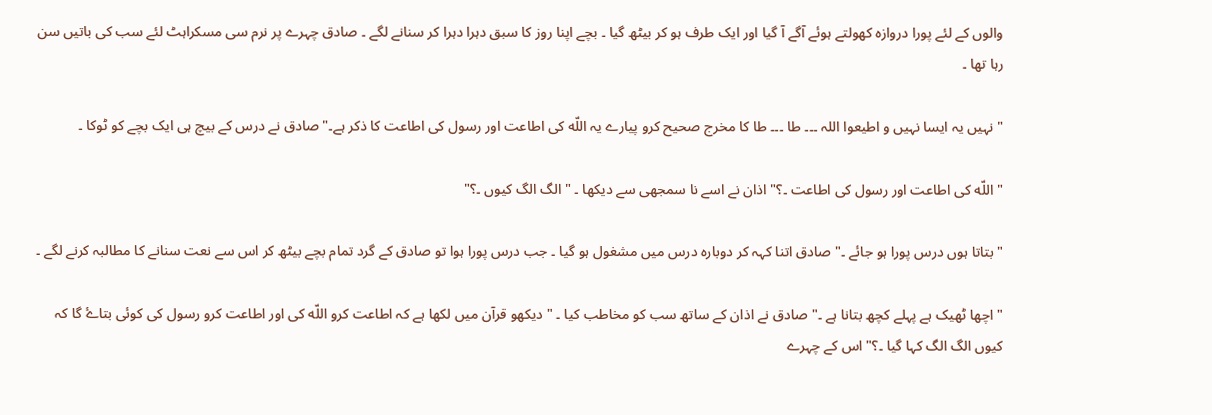والوں کے لئے پورا دروازہ کھولتے ہوئے آگے آ گیا اور ایک طرف ہو کر بیٹھ گیا ۔ بچے اپنا روز کا سبق دہرا دہرا کر سنانے لگے ۔ صادق چہرے پر نرم سی مسکراہٹ لئے سب کی باتیں سن رہا تھا ۔

" نہیں یہ ایسا نہیں و اطیعوا اللہ ۔۔۔ طا ۔۔۔ طا کا مخرج صحیح کرو پیارے یہ اللّه کی اطاعت اور رسول کی اطاعت کا ذکر ہے۔" صادق نے درس کے بیچ ہی ایک بچے کو ٹوکا ۔

" اللّه کی اطاعت اور رسول کی اطاعت ۔؟" اذان نے اسے نا سمجھی سے دیکھا ۔ " الگ الگ کیوں ۔؟"

" بتاتا ہوں درس پورا ہو جائے ۔" صادق اتنا کہہ کر دوبارہ درس میں مشغول ہو گیا ۔ جب درس پورا ہوا تو صادق کے گرد تمام بچے بیٹھ کر اس سے نعت سنانے کا مطالبہ کرنے لگے ۔

" اچھا ٹھیک ہے پہلے کچھ بتانا ہے ۔" صادق نے اذان کے ساتھ سب کو مخاطب کیا ۔ " دیکھو قرآن میں لکھا ہے کہ اطاعت کرو اللّه کی اور اطاعت کرو رسول کی کوئی بتاۓ گا کہ کیوں الگ الگ کہا گیا ۔؟" اس کے چہرے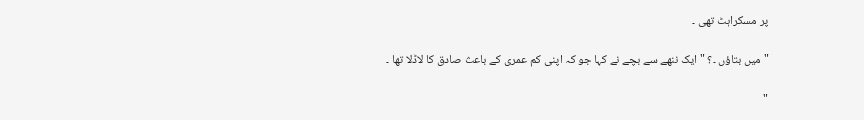پر مسکراہٹ تھی ۔

" میں بتاؤں ۔؟ " ایک ننھے سے بچے نے کہا جو کہ اپنی کم عمری کے باعث صادق کا لاڈلا تھا ۔

"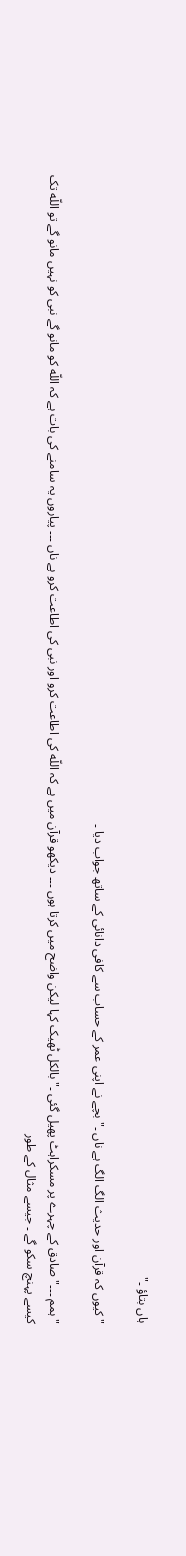ہاں بتاؤ ۔"

" کیوں کہ قرآن اور حدیث الگ الگ ہے ناں ۔" بچے نے اپنی عمر کے حساب سے کافی دانائی کے ساتھ جواب دیا ۔

" ہمم ۔۔۔" صادق کے چہرے پر مسکراہٹ پھیل گئی ۔" بالکل ٹھیک کہا لیکن واضح میں کرتا ہوں ۔۔۔ دیکھو قرآن میں ہے کہ اللّه کی اطاعت کرو اور نبی کی اطاعت کرو ہے ناں ۔۔۔ پیاروں یہ سامنے کی بات ہے کہ اللّه کو مانو گے نبی کو نہیں مانو گے تو اللّه تک کیسے پہنچ سکو گے ۔ جیسے مثال کے طور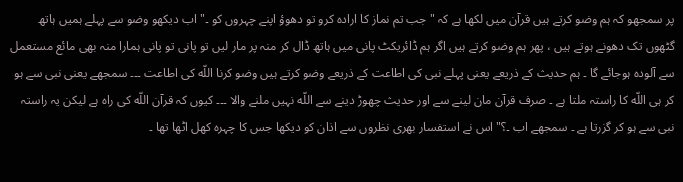پر سمجھو کہ ہم وضو کرتے ہیں قرآن میں لکھا ہے کہ " جب تم نماز کا ارادہ کرو تو دھوؤ اپنے چہروں کو ۔" اب دیکھو وضو سے پہلے ہمیں ہاتھ گٹھوں تک دھونے ہوتے ہیں ، پھر ہم وضو کرتے ہیں اگر ہم ڈائریکٹ پانی میں ہاتھ ڈال کر منہ پر مار لیں تو پانی تو پانی ہمارا منہ بھی مائع مستعمل سے آلودہ ہوجائے گا ۔ ہم حدیث کے ذریعے یعنی پہلے نبی کی اطاعت کے ذریعے وضو کرتے ہیں وضو کرنا اللّه کی اطاعت ۔۔۔ سمجھے یعنی نبی سے ہو کر ہی اللّه کا راستہ ملتا ہے ۔ صرف قرآن مان لینے سے اور حدیث چھوڑ دینے سے اللّه نہیں ملنے والا ۔۔۔ کیوں کہ قرآن اللّه کی راہ ہے لیکن یہ راستہ نبی سے ہو کر گزرتا ہے ۔ سمجھے اب ۔؟" اس نے استفسار بھری نظروں سے اذان کو دیکھا جس کا چہرہ کھل اٹھا تھا ۔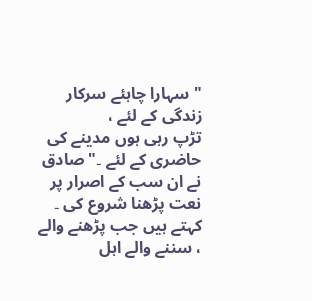" سہارا چاہئے سرکار زندگی کے لئے ،
تڑپ رہی ہوں مدینے کی حاضری کے لئے ۔" صادق نے ان سب کے اصرار پر نعت پڑھنا شروع کی ۔ کہتے ہیں جب پڑھنے والے ، سننے والے اہل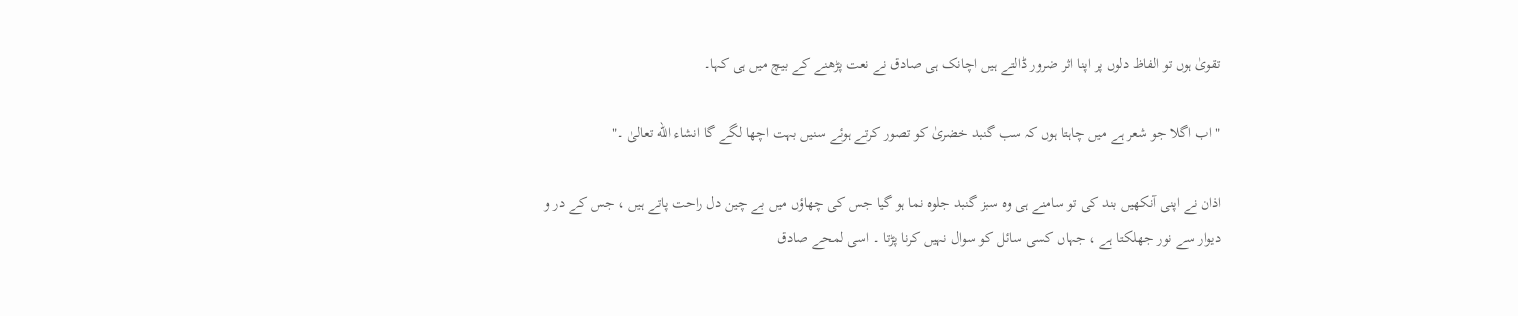تقویٰ ہوں تو الفاظ دلوں پر اپنا اثر ضرور ڈالتے ہیں اچانک ہی صادق نے نعت پڑھنے کے بیچ میں ہی کہا۔

" اب اگلا جو شعر ہے میں چاہتا ہوں کہ سب گنبد خضریٰ کو تصور کرتے ہوئے سنیں بہت اچھا لگے گا انشاء اللّه تعالیٰ ۔"

اذان نے اپنی آنکھیں بند کی تو سامنے ہی وہ سبز گنبد جلوہ نما ہو گیا جس کی چھاؤں میں بے چین دل راحت پاتے ہیں ، جس کے در و دیوار سے نور جھلکتا ہے ، جہاں کسی سائل کو سوال نہیں کرنا پڑتا ۔ اسی لمحے صادق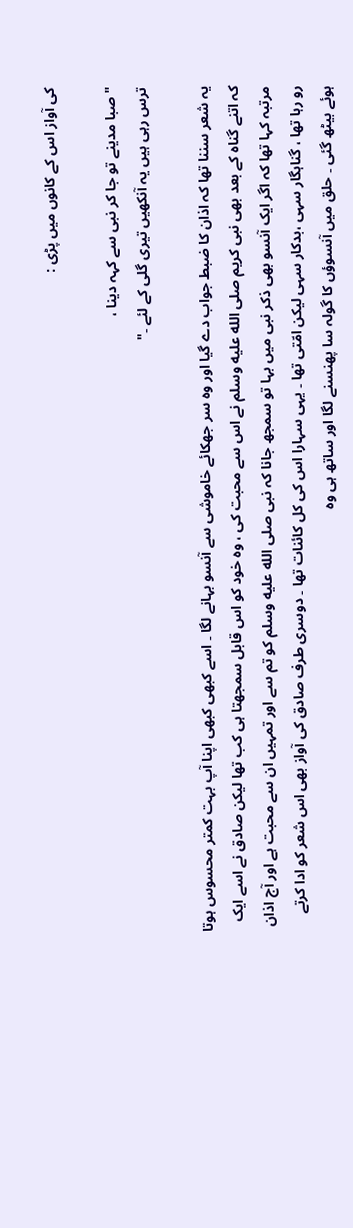کی آواز اس کے کانوں میں پڑی :

" صبا مدینے تو جا کر نبی سے کہہ دینا ،
ترس رہی ہیں یہ آنکھیں تیری گلی کے لئے ۔"

یہ شعر سننا تھا کہ اذان کا ضبط جواب دے گیا اور وہ سر جھکائے خاموشی سے آنسو بہانے لگا ۔ اسے کبھی کبھی اپنا آپ بہت کمتر محسوس ہوتا کہ اتنے گناہ کے بعد بھی نبی کریم صلى الله عليه وسلم نے اس سے محبت کی ، وہ خود کو اس قابل سمجھتا ہی کب تھا لیکن صادق نے اسے ایک مرتبہ کہا تھا کہ اگر ایک آنسو بھی ذکر نبی میں بہا تو سمجھ جانا کہ نبی صلى الله عليه وسلم کو تم سے اور تمہیں ان سے محبت ہے اور آج اذان رو رہا تھا ، گناہگار سہی ،بدکار سہی لیکن امّتی تھا ۔ یہی سہارا اس کی کل کائنات تھا ۔ دوسری طرف صادق کی آواز بھی اس شعر کو ادا کرتے ہوئے بیٹھ گئی ۔ حلق میں آنسوؤں کا گولہ سا پھنسنے لگا اور ساتھ ہی وہ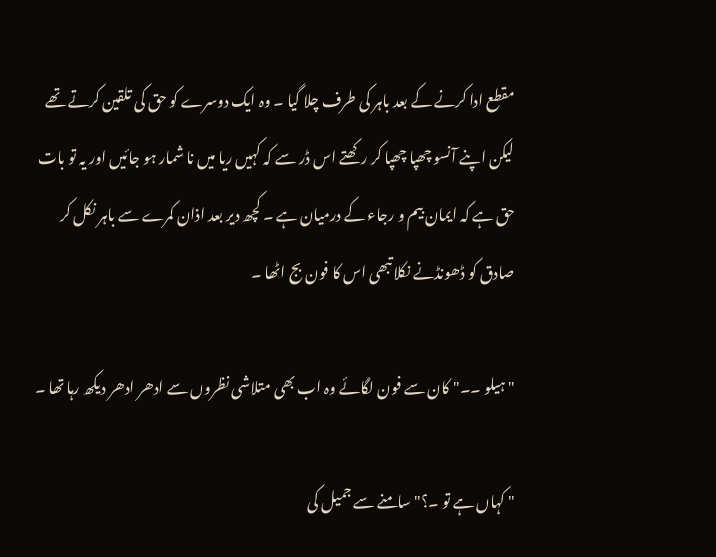مقطع ادا کرنے کے بعد باہر کی طرف چلا گیا ۔ وہ ایک دوسرے کو حق کی تلقین کرتے تھے لیکن اپنے آنسو چھپا چھپا کر رکھتے اس ڈر سے کہ کہیں ریا میں نا شمار ہو جائیں اور یہ تو بات حق ہے کہ ایمان بیم و رجاء کے درمیان ہے ۔ کچھ دیر بعد اذان کمرے سے باہر نکل کر صادق کو ڈھونڈنے نکلا تبھی اس کا فون بج اٹھا ۔

" ہیلو ۔۔" کان سے فون لگائے وہ اب بھی متلاشی نظروں سے ادھر ادھر دیکھ رہا تھا ۔

" کہاں ہے تو ۔؟" سامنے سے جمیل کی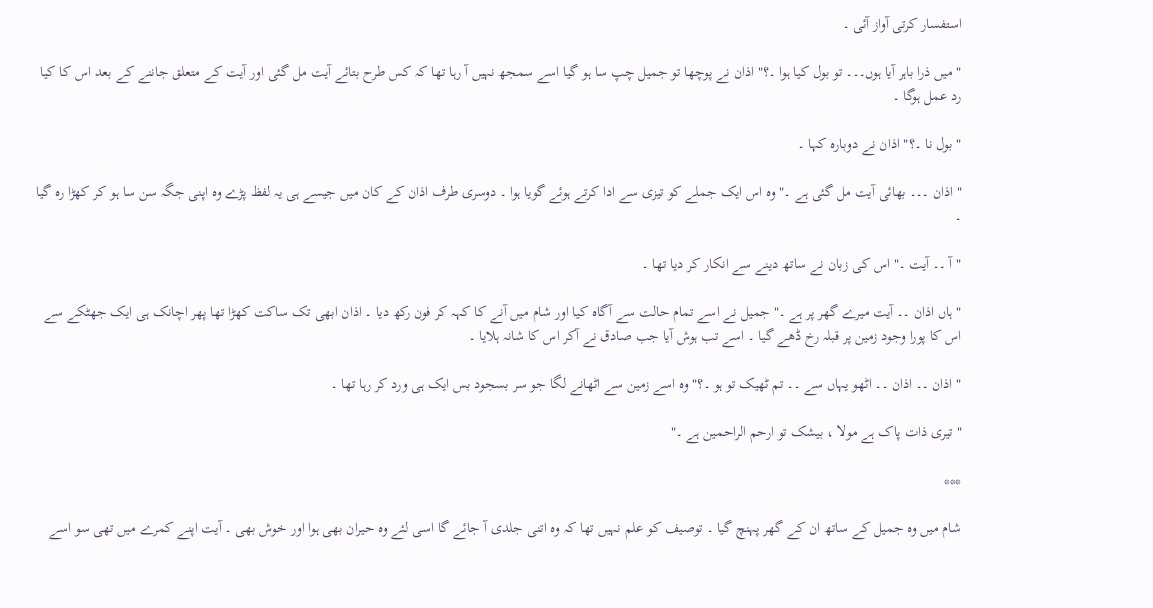استفسار کرتی آواز آئی ۔

" میں ذرا باہر آیا ہوں۔۔۔ تو بول کیا ہوا ۔؟" اذان نے پوچھا تو جمیل چپ سا ہو گیا اسے سمجھ نہیں آ رہا تھا کہ کس طرح بتائے آیت مل گئی اور آیت کے متعلق جاننے کے بعد اس کا کیا رد عمل ہوگا ۔

" بول نا ۔؟" اذان نے دوبارہ کہا ۔

" اذان ۔۔۔ بھائی آیت مل گئی ہے ۔" وہ اس ایک جملے کو تیزی سے ادا کرتے ہوئے گویا ہوا ۔ دوسری طرف اذان کے کان میں جیسے ہی یہ لفظ پڑے وہ اپنی جگہ سن سا ہو کر کھڑا رہ گیا ۔

" آ ۔۔ آیت ۔" اس کی زبان نے ساتھ دینے سے انکار کر دیا تھا ۔

" ہاں اذان ۔۔ آیت میرے گھر پر ہے ۔" جمیل نے اسے تمام حالت سے آگاہ کیا اور شام میں آنے کا کہہ کر فون رکھ دیا ۔ اذان ابھی تک ساکت کھڑا تھا پھر اچانک ہی ایک جھٹکے سے اس کا پورا وجود زمین پر قبلہ رخ ڈھے گیا ۔ اسے تب ہوش آیا جب صادق نے آکر اس کا شانہ ہلایا ۔

" اذان ۔۔ اذان ۔۔ اٹھو یہاں سے ۔۔ تم ٹھیک تو ہو ۔؟" وہ اسے زمین سے اٹھانے لگا جو سر بسجود بس ایک ہی ورد کر رہا تھا ۔

" تیری ذات پاک ہے مولا ، بیشک تو ارحم الراحمین ہے ۔"

***

شام میں وہ جمیل کے ساتھ ان کے گھر پہنچ گیا ۔ توصیف کو علم نہیں تھا کہ وہ اتنی جلدی آ جائے گا اسی لئے وہ حیران بھی ہوا اور خوش بھی ۔ آیت اپنے کمرے میں تھی سو اسے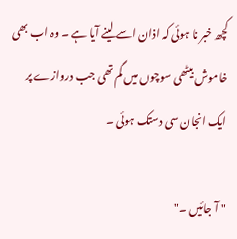کچھ خبر نا ہوئی کہ اذان اسے لینے آیا ہے ۔ وہ اب بھی خاموش بیٹھی سوچوں میں گم تھی جب دروازے پر ایک انجان سی دستک ہوئی ۔

" آ جائیں ۔"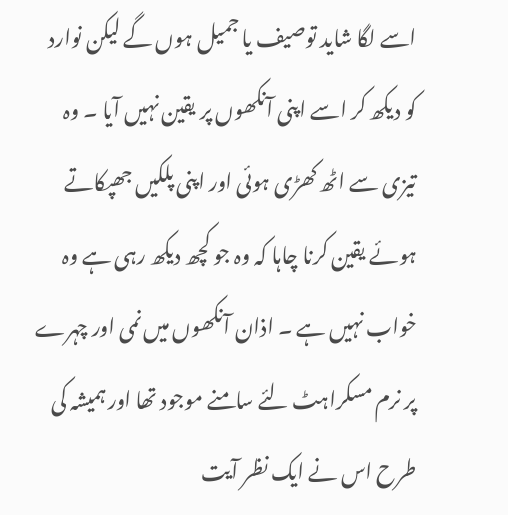اسے لگا شاید توصیف یا جمیل ہوں گے لیکن نوارد کو دیکھ کر اسے اپنی آنکھوں پر یقین نہیں آیا ۔ وہ تیزی سے اٹھ کھڑی ہوئی اور اپنی پلکیں جھپکاتے ہوئے یقین کرنا چاہا کہ وہ جو کچھ دیکھ رہی ہے وہ خواب نہیں ہے ۔ اذان آنکھوں میں نمی اور چہرے پر نرم مسکراہٹ لئے سامنے موجود تھا اور ہمیشہ کی طرح اس نے ایک نظر آیت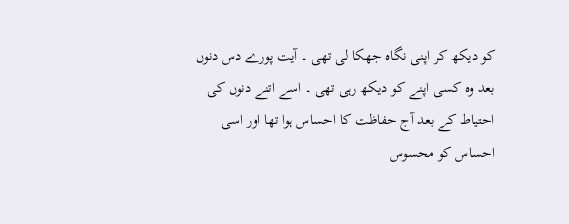کو دیکھ کر اپنی نگاہ جھکا لی تھی ۔ آیت پورے دس دنوں بعد وہ کسی اپنے کو دیکھ رہی تھی ۔ اسے اتنے دنوں کی احتیاط کے بعد آج حفاظت کا احساس ہوا تھا اور اسی احساس کو محسوس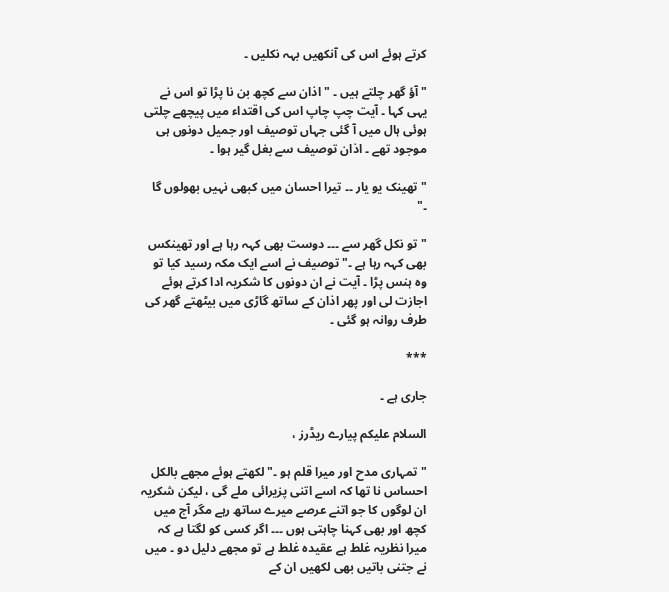کرتے ہوئے اس کی آنکھیں بہہ نکلیں ۔

" آؤ گھر چلتے ہیں ۔ " اذان سے کچھ بن نا پڑا تو اس نے یہی کہا ۔ آیت چپ چاپ اس کی اقتداء میں پیچھے چلتی ہوئی ہال میں آ گئی جہاں توصیف اور جمیل دونوں ہی موجود تھے ۔ اذان توصیف سے بغل گیر ہوا ۔

" تھینک یو یار ۔۔ تیرا احسان میں کبھی نہیں بھولوں گا ۔"

" تو نکل گھر سے ۔۔۔ دوست بھی کہہ رہا ہے اور تھینکس بھی کہہ رہا ہے ۔" توصیف نے اسے ایک مکہ رسید کیا تو وہ ہنس پڑا ۔ آیت نے ان دونوں کا شکریہ ادا کرتے ہوئے اجازت لی اور پھر اذان کے ساتھ گاڑی میں بیٹھتے گھر کی طرف روانہ ہو گئی ۔

***

جاری ہے ۔

السلام علیکم پیارے ریڈرز ،

" تمہاری مدح اور میرا قلم ہو ۔" لکھتے ہوئے مجھے بالکل احساس نا تھا کہ اسے اتنی پزیرائی ملے گی ، لیکن شکریہ ان لوگوں کا جو اتنے عرصے میرے ساتھ رہے مگر آج میں کچھ اور بھی کہنا چاہتی ہوں ۔۔۔ اگر کسی کو لگتا ہے کہ میرا نظریہ غلط ہے عقیدہ غلط ہے تو مجھے دلیل دو ۔ میں نے جتنی باتیں بھی لکھیں ان کے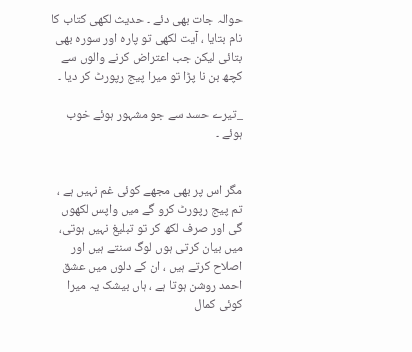حوالہ جات بھی دئے ۔ حدیث لکھی کتاب کا نام بتایا ، آیت لکھی تو پارہ اور سورہ بھی بتائی لیکن جب اعتراض کرنے والوں سے کچھ بن نا پڑا تو میرا پیج رپورٹ کر دیا ۔

_تیرے حسد سے جو مشہور ہوئے خوب ہوئے ۔


مگر اس پر بھی مجھے کوئی غم نہیں ہے ، تم پیج رپورٹ کرو گے میں واپس لکھوں گی اور صرف لکھ کر تو تبلیغ نہیں ہوتی، میں بیان کرتی ہوں لوگ سنتے ہیں اور اصلاح کرتے ہیں ، ان کے دلوں میں عشق احمد روشن ہوتا ہے ، ہاں بیشک یہ میرا کوئی کمال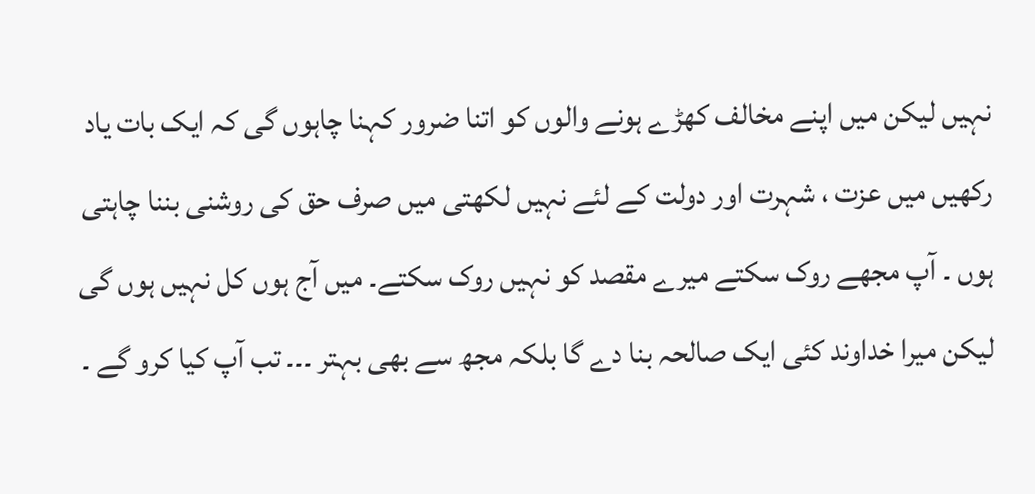نہیں لیکن میں اپنے مخالف کھڑے ہونے والوں کو اتنا ضرور کہنا چاہوں گی کہ ایک بات یاد رکھیں میں عزت ، شہرت اور دولت کے لئے نہیں لکھتی میں صرف حق کی روشنی بننا چاہتی ہوں ۔ آپ مجھے روک سکتے میرے مقصد کو نہیں روک سکتے۔ میں آج ہوں کل نہیں ہوں گی لیکن میرا خداوند کئی ایک صالحہ بنا دے گا بلکہ مجھ سے بھی بہتر ۔۔۔ تب آپ کیا کرو گے ۔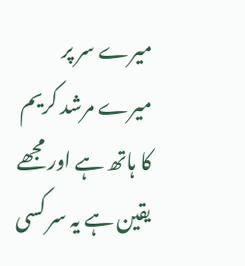میرے سر پر میرے مرشد کریم کا ہاتھ ہے اور مجھے یقین ہے یہ سر کسی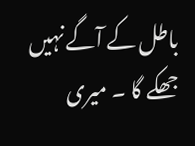باطل کے آگے نہیں جھکے گا ۔ میری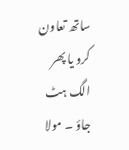ساتھ تعاون کرو یا پھر الگ ہٹ جاؤ ۔ مولا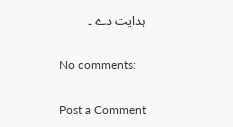ہدایت دے ۔

No comments:

Post a Comment